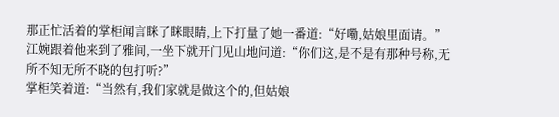那正忙活着的掌柜闻言眯了眯眼睛,上下打量了她一番道:“好嘞,姑娘里面请。”
江婉跟着他来到了雅间,一坐下就开门见山地问道:“你们这,是不是有那种号称,无所不知无所不晓的包打听?”
掌柜笑着道:“当然有,我们家就是做这个的,但姑娘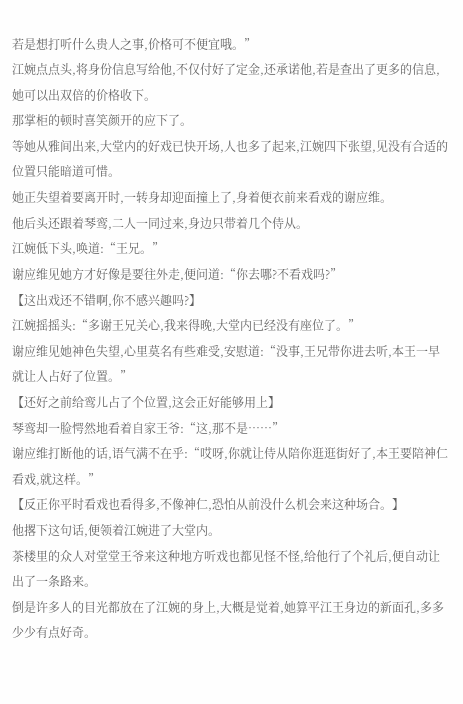若是想打听什么贵人之事,价格可不便宜哦。”
江婉点点头,将身份信息写给他,不仅付好了定金,还承诺他,若是查出了更多的信息,她可以出双倍的价格收下。
那掌柜的顿时喜笑颜开的应下了。
等她从雅间出来,大堂内的好戏已快开场,人也多了起来,江婉四下张望,见没有合适的位置只能暗道可惜。
她正失望着要离开时,一转身却迎面撞上了,身着便衣前来看戏的谢应维。
他后头还跟着琴鸾,二人一同过来,身边只带着几个侍从。
江婉低下头,唤道:“王兄。”
谢应维见她方才好像是要往外走,便问道:“你去哪?不看戏吗?”
【这出戏还不错啊,你不感兴趣吗?】
江婉摇摇头:“多谢王兄关心,我来得晚,大堂内已经没有座位了。”
谢应维见她神色失望,心里莫名有些难受,安慰道:“没事,王兄带你进去听,本王一早就让人占好了位置。”
【还好之前给鸾儿占了个位置,这会正好能够用上】
琴鸾却一脸愕然地看着自家王爷:“这,那不是……”
谢应维打断他的话,语气满不在乎:“哎呀,你就让侍从陪你逛逛街好了,本王要陪神仁看戏,就这样。”
【反正你平时看戏也看得多,不像神仁,恐怕从前没什么机会来这种场合。】
他撂下这句话,便领着江婉进了大堂内。
茶楼里的众人对堂堂王爷来这种地方听戏也都见怪不怪,给他行了个礼后,便自动让出了一条路来。
倒是许多人的目光都放在了江婉的身上,大概是觉着,她算平江王身边的新面孔,多多少少有点好奇。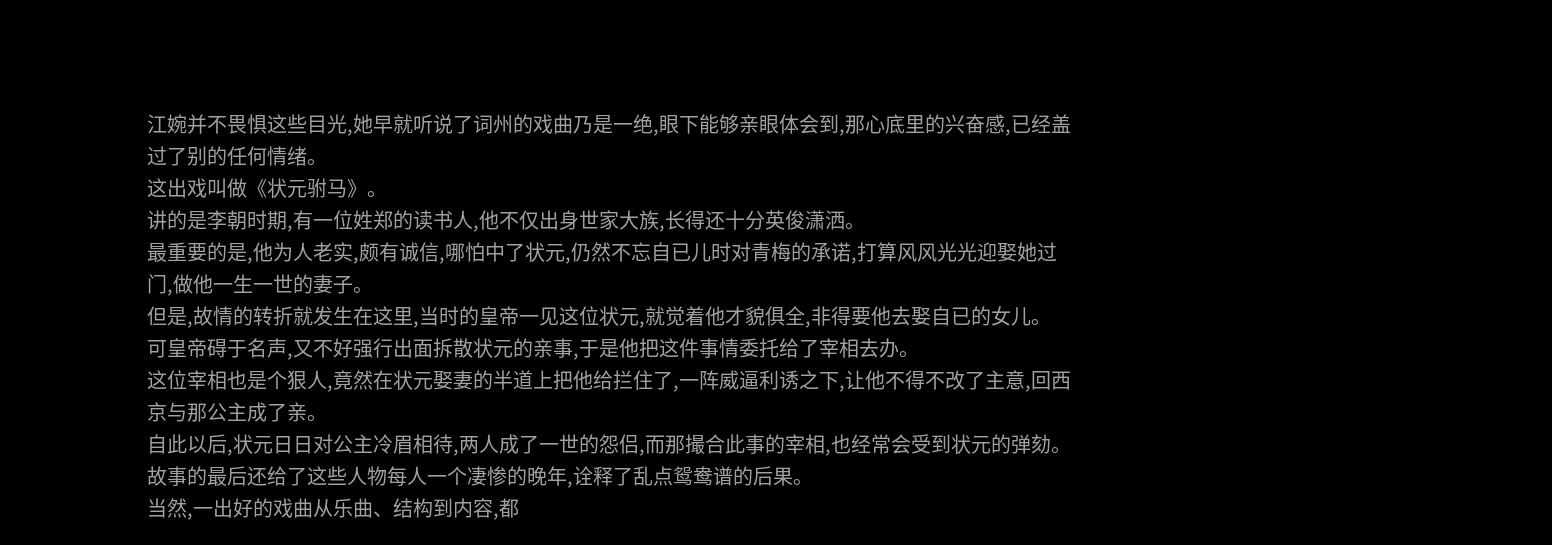江婉并不畏惧这些目光,她早就听说了词州的戏曲乃是一绝,眼下能够亲眼体会到,那心底里的兴奋感,已经盖过了别的任何情绪。
这出戏叫做《状元驸马》。
讲的是李朝时期,有一位姓郑的读书人,他不仅出身世家大族,长得还十分英俊潇洒。
最重要的是,他为人老实,颇有诚信,哪怕中了状元,仍然不忘自已儿时对青梅的承诺,打算风风光光迎娶她过门,做他一生一世的妻子。
但是,故情的转折就发生在这里,当时的皇帝一见这位状元,就觉着他才貌俱全,非得要他去娶自已的女儿。
可皇帝碍于名声,又不好强行出面拆散状元的亲事,于是他把这件事情委托给了宰相去办。
这位宰相也是个狠人,竟然在状元娶妻的半道上把他给拦住了,一阵威逼利诱之下,让他不得不改了主意,回西京与那公主成了亲。
自此以后,状元日日对公主冷眉相待,两人成了一世的怨侣,而那撮合此事的宰相,也经常会受到状元的弹劾。
故事的最后还给了这些人物每人一个凄惨的晚年,诠释了乱点鸳鸯谱的后果。
当然,一出好的戏曲从乐曲、结构到内容,都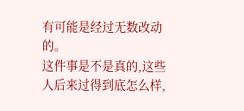有可能是经过无数改动的。
这件事是不是真的,这些人后来过得到底怎么样,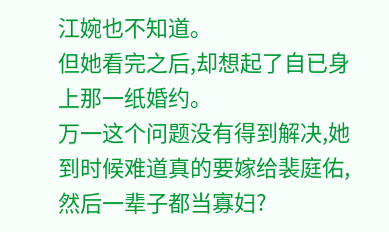江婉也不知道。
但她看完之后,却想起了自已身上那一纸婚约。
万一这个问题没有得到解决,她到时候难道真的要嫁给裴庭佑,然后一辈子都当寡妇?